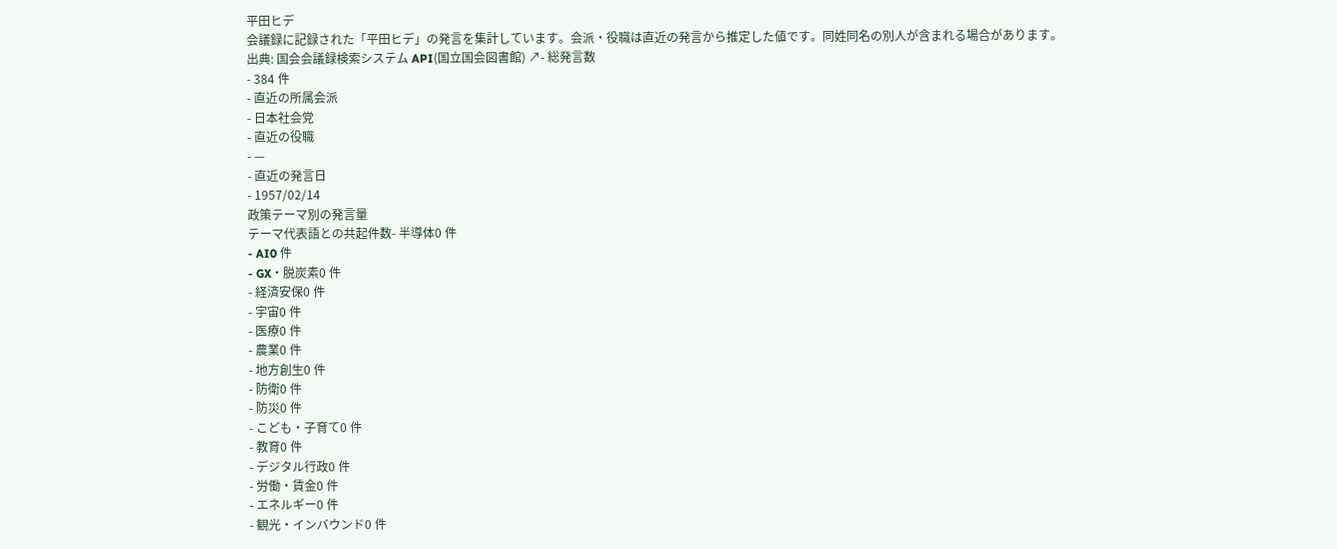平田ヒデ
会議録に記録された「平田ヒデ」の発言を集計しています。会派・役職は直近の発言から推定した値です。同姓同名の別人が含まれる場合があります。
出典: 国会会議録検索システム API(国立国会図書館) ↗- 総発言数
- 384 件
- 直近の所属会派
- 日本社会党
- 直近の役職
- —
- 直近の発言日
- 1957/02/14
政策テーマ別の発言量
テーマ代表語との共起件数- 半導体0 件
- AI0 件
- GX・脱炭素0 件
- 経済安保0 件
- 宇宙0 件
- 医療0 件
- 農業0 件
- 地方創生0 件
- 防衛0 件
- 防災0 件
- こども・子育て0 件
- 教育0 件
- デジタル行政0 件
- 労働・賃金0 件
- エネルギー0 件
- 観光・インバウンド0 件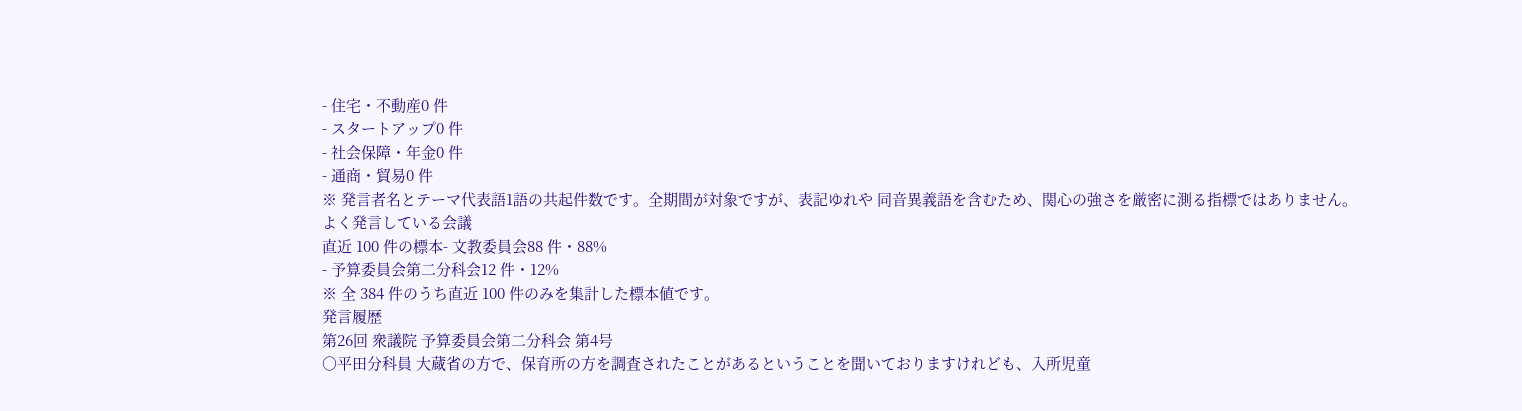- 住宅・不動産0 件
- スタートアップ0 件
- 社会保障・年金0 件
- 通商・貿易0 件
※ 発言者名とテーマ代表語1語の共起件数です。全期間が対象ですが、表記ゆれや 同音異義語を含むため、関心の強さを厳密に測る指標ではありません。
よく発言している会議
直近 100 件の標本- 文教委員会88 件・88%
- 予算委員会第二分科会12 件・12%
※ 全 384 件のうち直近 100 件のみを集計した標本値です。
発言履歴
第26回 衆議院 予算委員会第二分科会 第4号
○平田分科員 大蔵省の方で、保育所の方を調査されたことがあるということを聞いておりますけれども、入所児童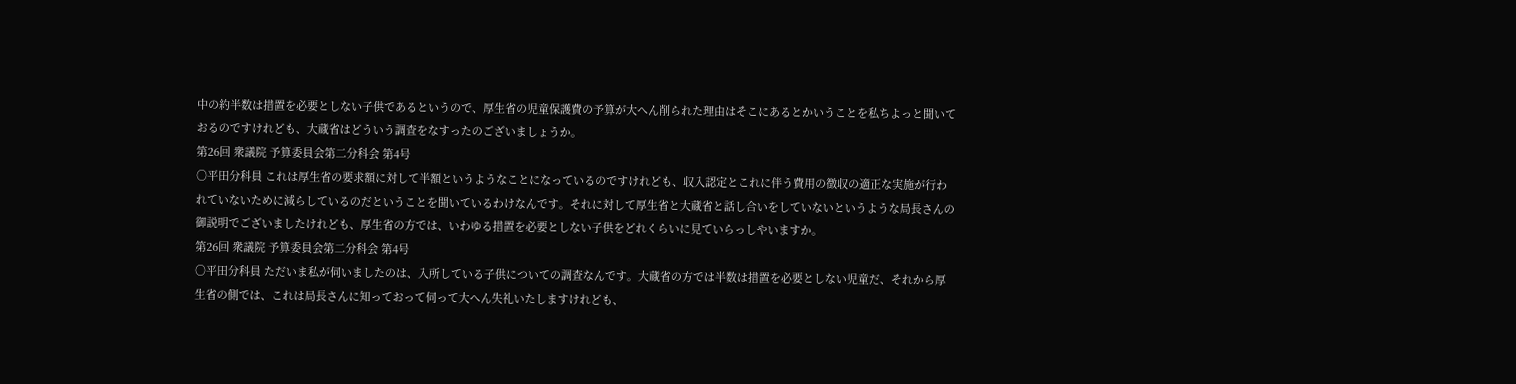中の約半数は措置を必要としない子供であるというので、厚生省の児童保護費の予算が大へん削られた理由はそこにあるとかいうことを私ちよっと聞いておるのですけれども、大蔵省はどういう調査をなすったのございましょうか。
第26回 衆議院 予算委員会第二分科会 第4号
○平田分科員 これは厚生省の要求額に対して半額というようなことになっているのですけれども、収入認定とこれに伴う費用の徴収の適正な実施が行われていないために減らしているのだということを聞いているわけなんです。それに対して厚生省と大蔵省と話し合いをしていないというような局長さんの御説明でございましたけれども、厚生省の方では、いわゆる措置を必要としない子供をどれくらいに見ていらっしやいますか。
第26回 衆議院 予算委員会第二分科会 第4号
○平田分科員 ただいま私が伺いましたのは、入所している子供についての調査なんです。大蔵省の方では半数は措置を必要としない児童だ、それから厚生省の側では、これは局長さんに知っておって伺って大へん失礼いたしますけれども、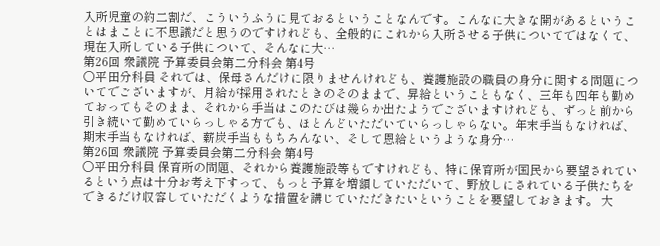入所児童の約二割だ、こういうふうに見ておるということなんです。こんなに大きな開があるということはまことに不思議だと思うのですけれども、全般的にこれから入所させる子供についてではなくて、現在入所している子供について、そんなに大…
第26回 衆議院 予算委員会第二分科会 第4号
○平田分科員 それでは、保母さんだけに限りませんけれども、養護施設の職員の身分に関する問題についてでございますが、月給が採用されたときのそのままで、昇給ということもなく、三年も四年も勤めておってもそのまま、それから手当はこのたびは幾らか出たようでございますけれども、ずっと前から引き続いて勤めていらっしゃる方でも、ほとんどいただいていらっしゃらない。年末手当もなければ、期末手当もなければ、薪炭手当ももちろんない、そして恩給というような身分…
第26回 衆議院 予算委員会第二分科会 第4号
○平田分科員 保育所の問題、それから養護施設等もですけれども、特に保育所が国民から要望されているという点は十分お考え下すって、もっと予算を増額していただいて、野放しにされている子供たちをできるだけ収容していただくような措置を講じていただきたいということを要望しておきます。 大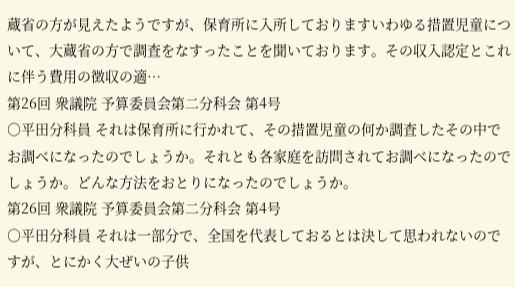蔵省の方が見えたようですが、保育所に入所しておりますいわゆる措置児童について、大蔵省の方で調査をなすったことを聞いております。その収入認定とこれに伴う費用の徴収の適…
第26回 衆議院 予算委員会第二分科会 第4号
○平田分科員 それは保育所に行かれて、その措置児童の何か調査したその中でお調べになったのでしょうか。それとも各家庭を訪問されてお調べになったのでしょうか。どんな方法をおとりになったのでしょうか。
第26回 衆議院 予算委員会第二分科会 第4号
○平田分科員 それは一部分で、全国を代表しておるとは決して思われないのですが、とにかく大ぜいの子供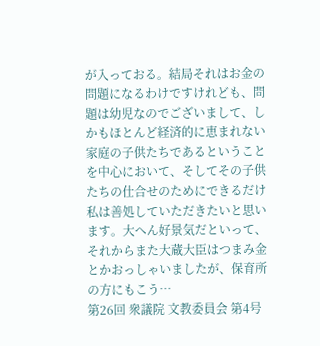が入っておる。結局それはお金の問題になるわけですけれども、問題は幼児なのでございまして、しかもほとんど経済的に恵まれない家庭の子供たちであるということを中心において、そしてその子供たちの仕合せのためにできるだけ私は善処していただきたいと思います。大へん好景気だといって、それからまた大蔵大臣はつまみ金とかおっしゃいましたが、保育所の方にもこう…
第26回 衆議院 文教委員会 第4号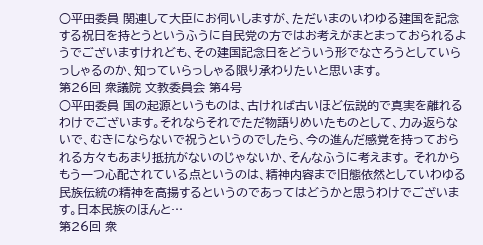○平田委員 関連して大臣にお伺いしますが、ただいまのいわゆる建国を記念する祝日を持とうというふうに自民党の方ではお考えがまとまっておられるようでございますけれども、その建国記念日をどういう形でなさろうとしていらっしゃるのか、知っていらっしゃる限り承わりたいと思います。
第26回 衆議院 文教委員会 第4号
○平田委員 国の起源というものは、古ければ古いほど伝説的で真実を離れるわけでございます。それならそれでただ物語りめいたものとして、力み返らないで、むきにならないで祝うというのでしたら、今の進んだ感覚を持っておられる方々もあまり抵抗がないのじゃないか、そんなふうに考えます。 それからもう一つ心配されている点というのは、精神内容まで旧態依然としていわゆる民族伝統の精神を高揚するというのであってはどうかと思うわけでございます。日本民族のほんと…
第26回 衆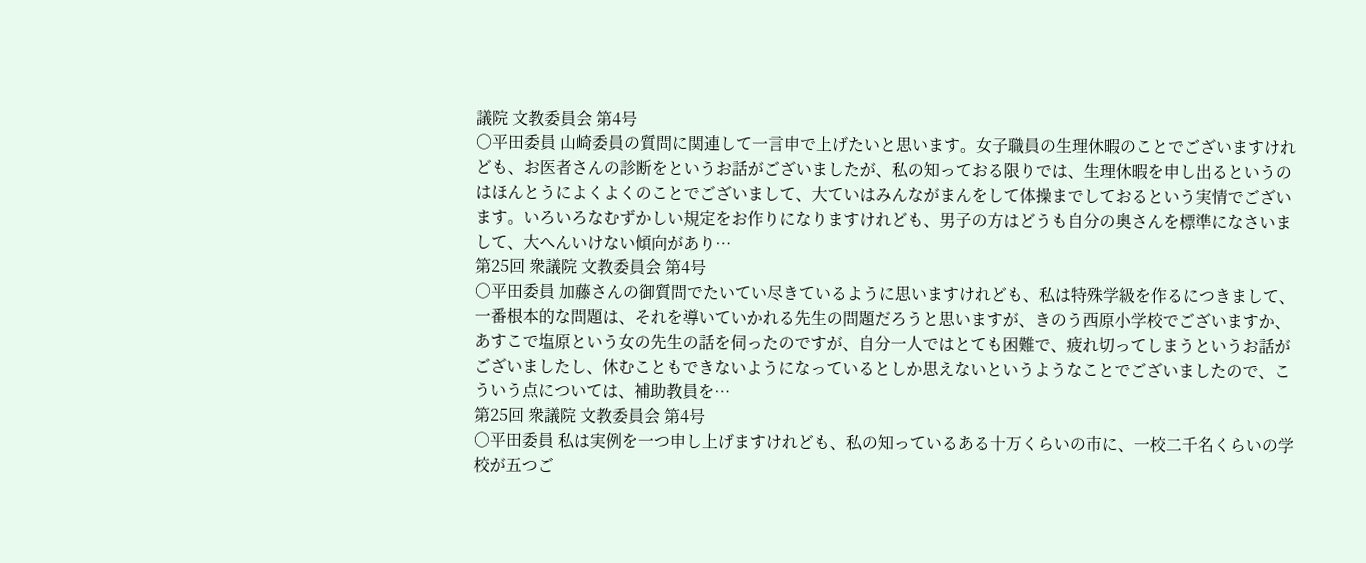議院 文教委員会 第4号
○平田委員 山崎委員の質問に関連して一言申で上げたいと思います。女子職員の生理休暇のことでございますけれども、お医者さんの診断をというお話がございましたが、私の知っておる限りでは、生理休暇を申し出るというのはほんとうによくよくのことでございまして、大ていはみんながまんをして体操までしておるという実情でございます。いろいろなむずかしい規定をお作りになりますけれども、男子の方はどうも自分の奥さんを標準になさいまして、大へんいけない傾向があり…
第25回 衆議院 文教委員会 第4号
○平田委員 加藤さんの御質問でたいてい尽きているように思いますけれども、私は特殊学級を作るにつきまして、一番根本的な問題は、それを導いていかれる先生の問題だろうと思いますが、きのう西原小学校でございますか、あすこで塩原という女の先生の話を伺ったのですが、自分一人ではとても困難で、疲れ切ってしまうというお話がございましたし、休むこともできないようになっているとしか思えないというようなことでございましたので、こういう点については、補助教員を…
第25回 衆議院 文教委員会 第4号
○平田委員 私は実例を一つ申し上げますけれども、私の知っているある十万くらいの市に、一校二千名くらいの学校が五つご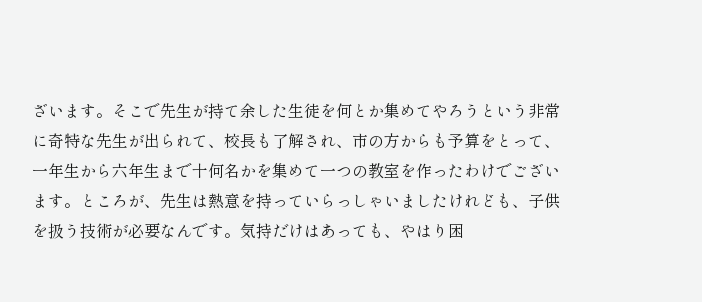ざいます。そこで先生が持て余した生徒を何とか集めてやろうという非常に奇特な先生が出られて、校長も了解され、市の方からも予算をとって、一年生から六年生まで十何名かを集めて一つの教室を作ったわけでございます。ところが、先生は熱意を持っていらっしゃいましたけれども、子供を扱う技術が必要なんです。気持だけはあっても、やはり困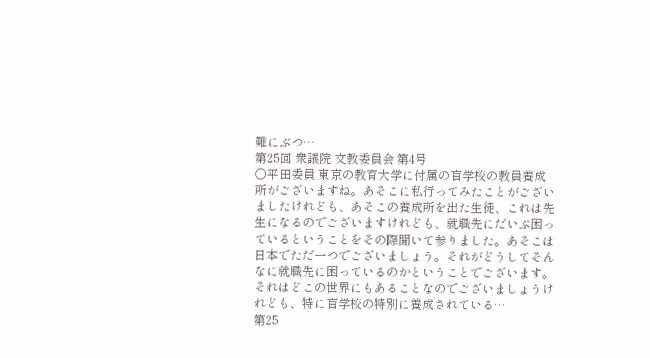難にぶつ…
第25回 衆議院 文教委員会 第4号
○平田委員 東京の教育大学に付属の盲学校の教員養成所がございますね。あそこに私行ってみたことがございましたけれども、あそこの養成所を出た生徒、これは先生になるのでございますけれども、就職先にだいぶ困っているということをその際聞いて参りました。あそこは日本でただ一つでございましょう。それがどうしてそんなに就職先に困っているのかということでございます。それはどこの世界にもあることなのでございましょうけれども、特に盲学校の特別に養成されている…
第25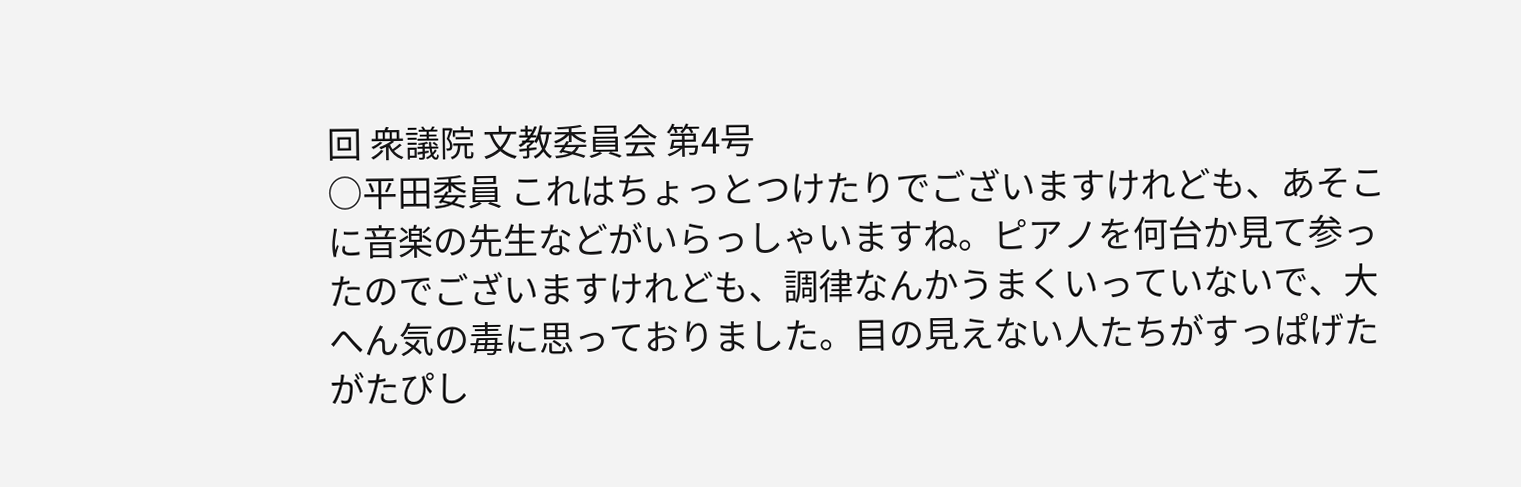回 衆議院 文教委員会 第4号
○平田委員 これはちょっとつけたりでございますけれども、あそこに音楽の先生などがいらっしゃいますね。ピアノを何台か見て参ったのでございますけれども、調律なんかうまくいっていないで、大へん気の毒に思っておりました。目の見えない人たちがすっぱげたがたぴし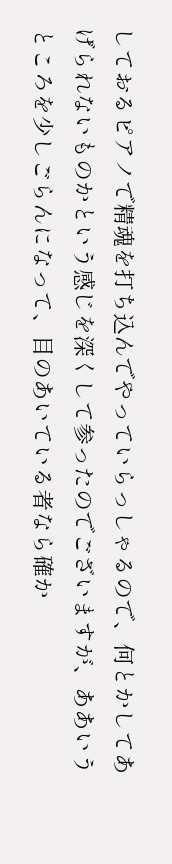しておるピアノで精魂を打ち込んでやっていらっしゃるので、何とかしてあげられないものかという感じを深くして参ったのでございますが、ああいうところを少しごらんになって、目のあいている者なら確か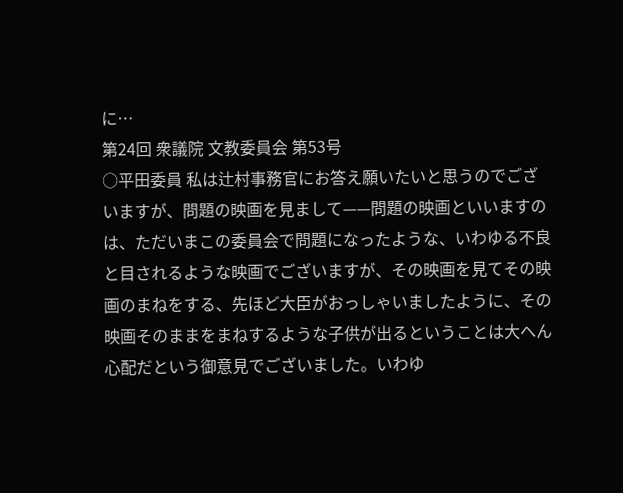に…
第24回 衆議院 文教委員会 第53号
○平田委員 私は辻村事務官にお答え願いたいと思うのでございますが、問題の映画を見まして——問題の映画といいますのは、ただいまこの委員会で問題になったような、いわゆる不良と目されるような映画でございますが、その映画を見てその映画のまねをする、先ほど大臣がおっしゃいましたように、その映画そのままをまねするような子供が出るということは大へん心配だという御意見でございました。いわゆ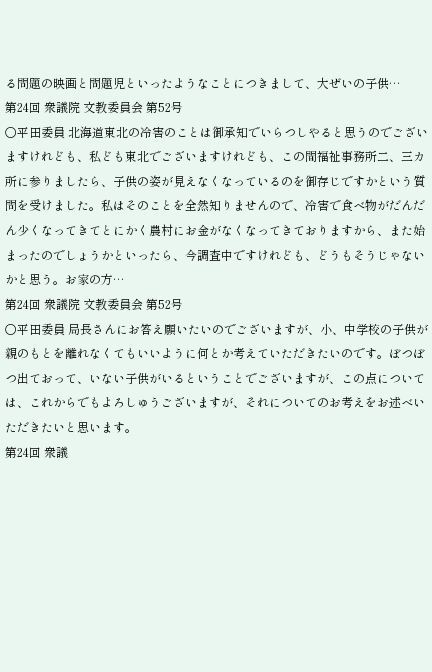る問題の映画と問題児といったようなことにつきまして、大ぜいの子供…
第24回 衆議院 文教委員会 第52号
○平田委員 北海道東北の冷害のことは御承知でいらつしやると思うのでございますけれども、私ども東北でございますけれども、この間福祉事務所二、三カ所に参りましたら、子供の姿が見えなくなっているのを御存じですかという質問を受けました。私はそのことを全然知りませんので、冷害で食べ物がだんだん少くなってきてとにかく農村にお金がなくなってきておりますから、また始まったのでしょうかといったら、今調査中ですけれども、どうもそうじゃないかと思う。お家の方…
第24回 衆議院 文教委員会 第52号
○平田委員 局長さんにお答え願いたいのでございますが、小、中学校の子供が親のもとを離れなくてもいいように何とか考えていただきたいのです。ぼつぼつ出ておって、いない子供がいるということでございますが、この点については、これからでもよろしゅうございますが、それについてのお考えをお述べいただきたいと思います。
第24回 衆議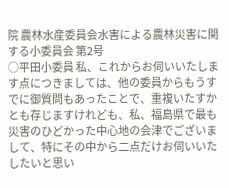院 農林水産委員会水害による農林災害に関する小委員会 第2号
○平田小委員 私、これからお伺いいたします点につきましては、他の委員からもうすでに御質問もあったことで、重複いたすかとも存じますけれども、私、福島県で最も災害のひどかった中心地の会津でございまして、特にその中から二点だけお伺いいたしたいと思い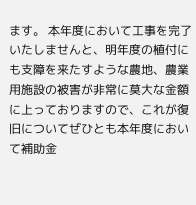ます。 本年度において工事を完了いたしませんと、明年度の植付にも支障を来たすような農地、農業用施設の被害が非常に莫大な金額に上っておりますので、これが復旧についてぜひとも本年度において補助金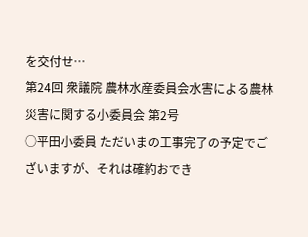を交付せ…
第24回 衆議院 農林水産委員会水害による農林災害に関する小委員会 第2号
○平田小委員 ただいまの工事完了の予定でございますが、それは確約おでき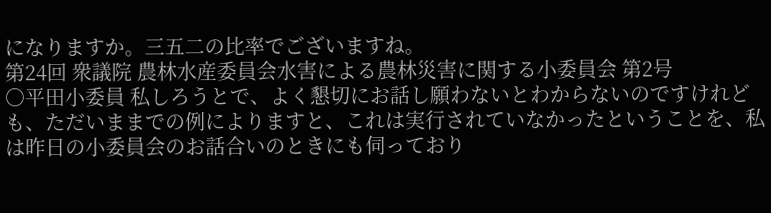になりますか。三五二の比率でございますね。
第24回 衆議院 農林水産委員会水害による農林災害に関する小委員会 第2号
○平田小委員 私しろうとで、よく懇切にお話し願わないとわからないのですけれども、ただいままでの例によりますと、これは実行されていなかったということを、私は昨日の小委員会のお話合いのときにも伺っており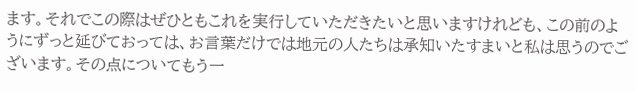ます。それでこの際はぜひともこれを実行していただきたいと思いますけれども、この前のようにずっと延びておっては、お言葉だけでは地元の人たちは承知いたすまいと私は思うのでございます。その点についてもう一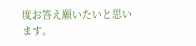度お答え願いたいと思います。